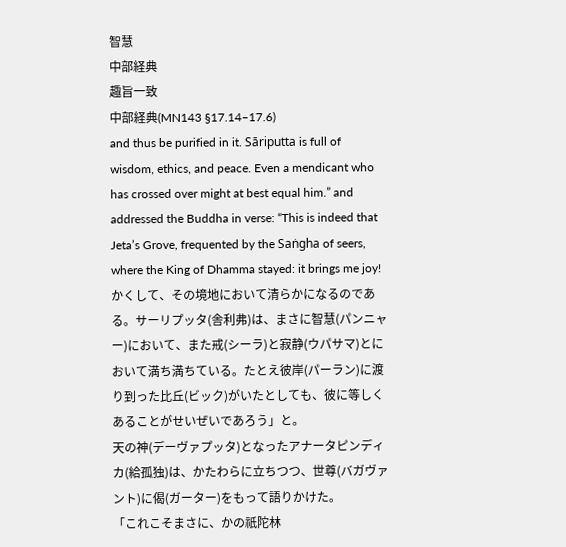智慧
中部経典
趣旨一致
中部経典(MN143 §17.14–17.6)
and thus be purified in it. Sāriputta is full of wisdom, ethics, and peace. Even a mendicant who has crossed over might at best equal him.” and addressed the Buddha in verse: “This is indeed that Jeta’s Grove, frequented by the Saṅgha of seers, where the King of Dhamma stayed: it brings me joy!
かくして、その境地において清らかになるのである。サーリプッタ(舎利弗)は、まさに智慧(パンニャー)において、また戒(シーラ)と寂静(ウパサマ)とにおいて満ち満ちている。たとえ彼岸(パーラン)に渡り到った比丘(ビック)がいたとしても、彼に等しくあることがせいぜいであろう」と。
天の神(デーヴァプッタ)となったアナータピンディカ(給孤独)は、かたわらに立ちつつ、世尊(バガヴァント)に偈(ガーター)をもって語りかけた。
「これこそまさに、かの祇陀林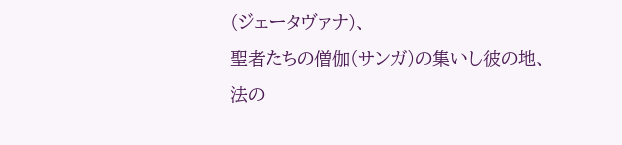(ジェータヴァナ)、
聖者たちの僧伽(サンガ)の集いし彼の地、
法の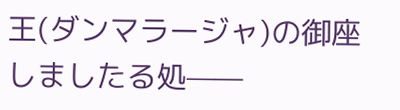王(ダンマラージャ)の御座しましたる処——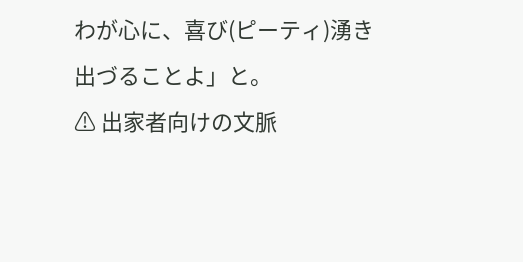わが心に、喜び(ピーティ)湧き出づることよ」と。
⚠ 出家者向けの文脈